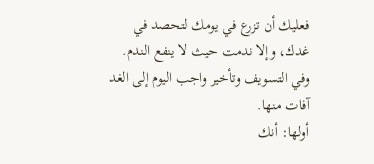فعليك أن تزرع في يومك لتحصد في غدك، وإلا ندمت حيث لا ينفع الندم.
وفي التسويف وتأخير واجب اليوم إلى الغد آفات منها.
أولها: أنك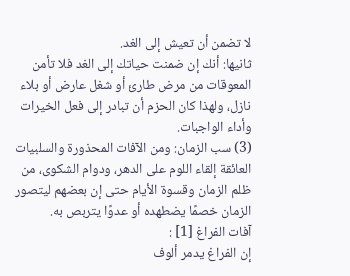لا تضمن أن تعيش إلى الغد.
ثانيها: أنك إن ضمنت حياتك إلى الغد فلا تأمن المعوقات من مرض طارئ أو شغل عارض أو بلاء نازل، ولهذا كان الحزم أن تبادر إلى فعل الخيرات وأداء الواجبات.
(3) سب الزمان: ومن الآفات المحذورة والسلبيات العائقة إلقاء اللوم على الدهر، ودوام الشكوى، من ظلم الزمان وقسوة الأيام حتى إن بعضهم ليتصور الزمان خصمًا يضطهده أو عدوًا يتربص به.
آفات الفراغ [1] :
إن الفراغ يدمر ألوف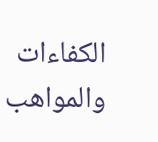الكفاءات والمواهب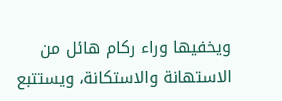ويخفيها وراء ركام هائل من الاستهانة والاستكانة، ويستتبع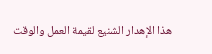هذا الإهدار الشنيع لقيمة العمل والوقت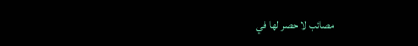مصائب لا حصر لها في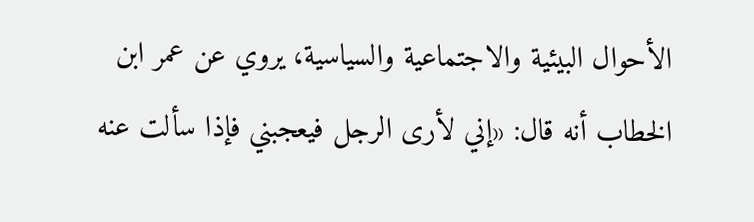الأحوال البيئية والاجتماعية والسياسية، يروي عن عمر ابن الخطاب أنه قال: «إني لأرى الرجل فيعجبني فإذا سألت عنه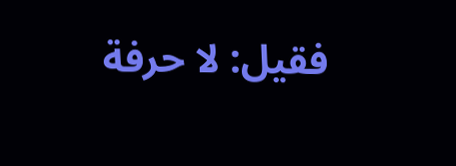فقيل: لا حرفة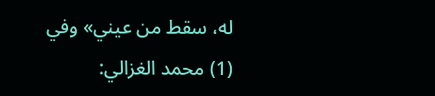له، سقط من عيني» وفي
(1) محمد الغزالي: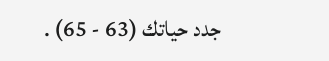جدد حياتك (63 - 65) .